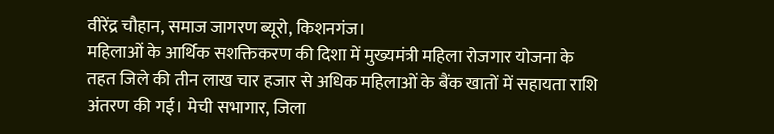वीरेंद्र चौहान, समाज जागरण ब्यूरो, किशनगंज।
महिलाओं के आर्थिक सशक्तिकरण की दिशा में मुख्यमंत्री महिला रोजगार योजना के तहत जिले की तीन लाख चार हजार से अधिक महिलाओं के बैंक खातों में सहायता राशि अंतरण की गई। मेची सभागार, जिला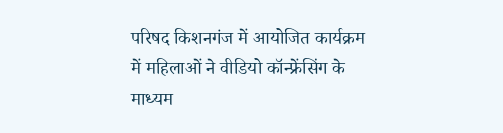परिषद किशनगंज में आयोजित कार्यक्रम में महिलाओं ने वीडियो कॉन्फ्रेंसिंग के माध्यम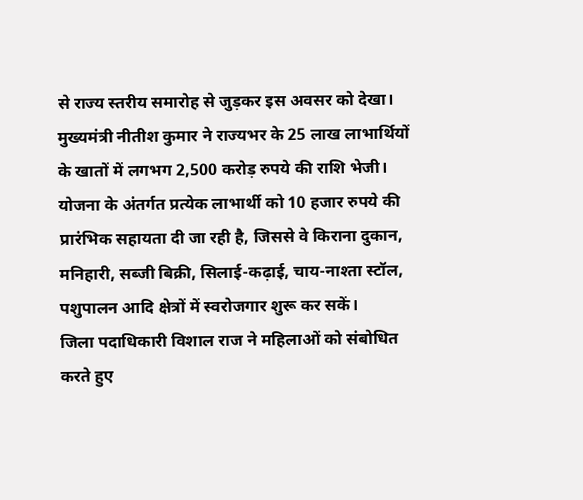से राज्य स्तरीय समारोह से जुड़कर इस अवसर को देखा। मुख्यमंत्री नीतीश कुमार ने राज्यभर के 25 लाख लाभार्थियों के खातों में लगभग 2,500 करोड़ रुपये की राशि भेजी। योजना के अंतर्गत प्रत्येक लाभार्थी को 10 हजार रुपये की प्रारंभिक सहायता दी जा रही है, जिससे वे किराना दुकान, मनिहारी, सब्जी बिक्री, सिलाई-कढ़ाई, चाय-नाश्ता स्टॉल, पशुपालन आदि क्षेत्रों में स्वरोजगार शुरू कर सकें।
जिला पदाधिकारी विशाल राज ने महिलाओं को संबोधित करते हुए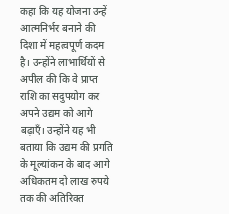कहा कि यह योजना उन्हें आत्मनिर्भर बनाने की दिशा में महत्वपूर्ण कदम है। उन्होंने लाभार्थियों से अपील की कि वे प्राप्त राशि का सदुपयोग कर अपने उद्यम को आगे बढ़ाएँ। उन्होंने यह भी बताया कि उद्यम की प्रगति के मूल्यांकन के बाद आगे अधिकतम दो लाख रुपये तक की अतिरिक्त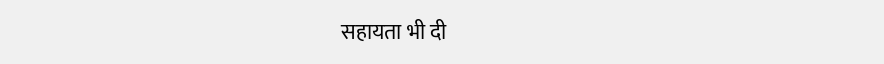सहायता भी दी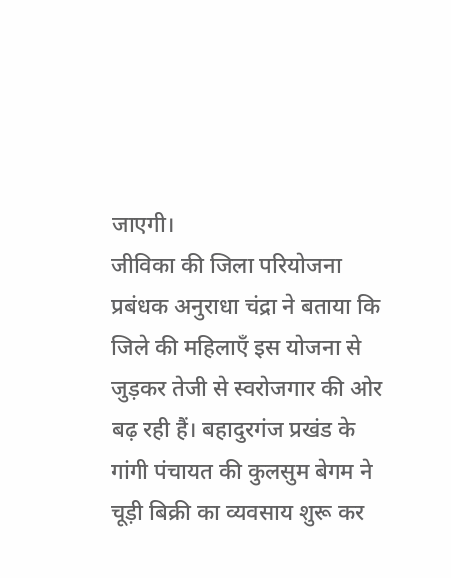जाएगी।
जीविका की जिला परियोजना प्रबंधक अनुराधा चंद्रा ने बताया कि जिले की महिलाएँ इस योजना से जुड़कर तेजी से स्वरोजगार की ओर बढ़ रही हैं। बहादुरगंज प्रखंड के गांगी पंचायत की कुलसुम बेगम ने चूड़ी बिक्री का व्यवसाय शुरू कर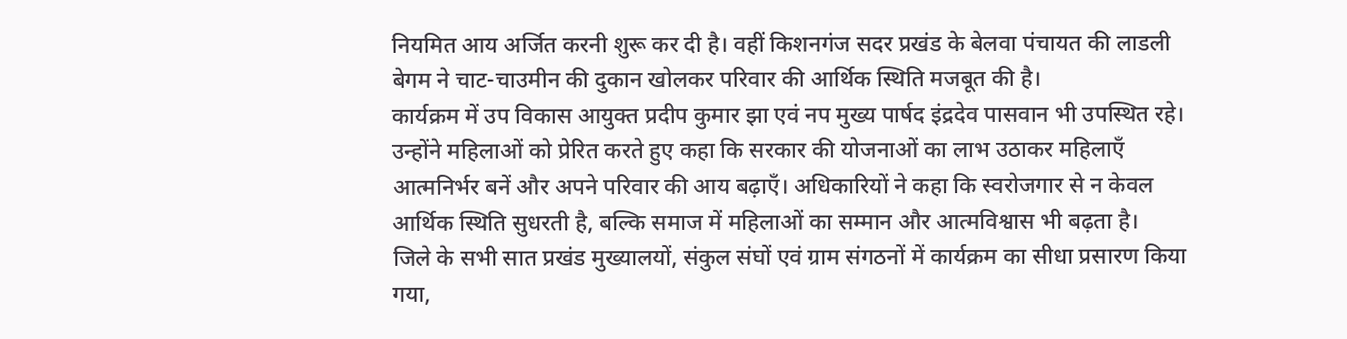नियमित आय अर्जित करनी शुरू कर दी है। वहीं किशनगंज सदर प्रखंड के बेलवा पंचायत की लाडली बेगम ने चाट-चाउमीन की दुकान खोलकर परिवार की आर्थिक स्थिति मजबूत की है।
कार्यक्रम में उप विकास आयुक्त प्रदीप कुमार झा एवं नप मुख्य पार्षद इंद्रदेव पासवान भी उपस्थित रहे। उन्होंने महिलाओं को प्रेरित करते हुए कहा कि सरकार की योजनाओं का लाभ उठाकर महिलाएँ आत्मनिर्भर बनें और अपने परिवार की आय बढ़ाएँ। अधिकारियों ने कहा कि स्वरोजगार से न केवल आर्थिक स्थिति सुधरती है, बल्कि समाज में महिलाओं का सम्मान और आत्मविश्वास भी बढ़ता है।
जिले के सभी सात प्रखंड मुख्यालयों, संकुल संघों एवं ग्राम संगठनों में कार्यक्रम का सीधा प्रसारण किया गया,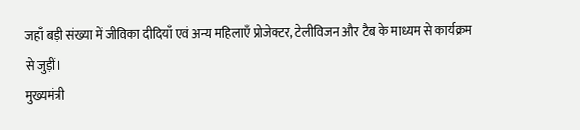जहाँ बड़ी संख्या में जीविका दीदियाँ एवं अन्य महिलाएँ प्रोजेक्टर, टेलीविजन और टैब के माध्यम से कार्यक्रम से जुड़ीं।
मुख्यमंत्री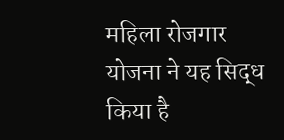महिला रोजगार योजना ने यह सिद्ध किया है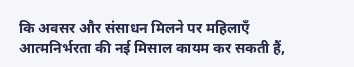कि अवसर और संसाधन मिलने पर महिलाएँ आत्मनिर्भरता की नई मिसाल कायम कर सकती हैं,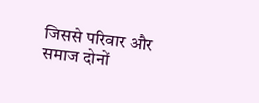जिससे परिवार और समाज दोनों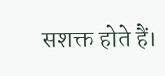सशक्त होते हैं।